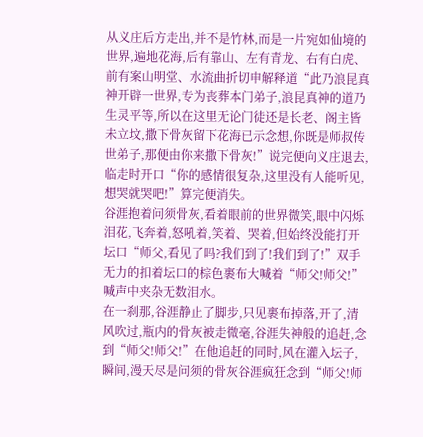从义庄后方走出,并不是竹林,而是一片宛如仙境的世界,遍地花海,后有靠山、左有青龙、右有白虎、前有案山明堂、水流曲折切申解释道“此乃浪昆真神开辟一世界,专为丧葬本门弟子,浪昆真神的道乃生灵平等,所以在这里无论门徒还是长老、阁主皆未立坟,撒下骨灰留下花海已示念想,你既是师叔传世弟子,那便由你来撒下骨灰!”说完便向义庄退去,临走时开口“你的感情很复杂,这里没有人能听见,想哭就哭吧!”算完便消失。
谷涯抱着问须骨灰,看着眼前的世界微笑,眼中闪烁泪花,飞奔着,怒吼着,笑着、哭着,但始终没能打开坛口“师父,看见了吗?我们到了!我们到了!”双手无力的扣着坛口的棕色裹布大喊着“师父!师父!”喊声中夹杂无数泪水。
在一刹那,谷涯静止了脚步,只见裹布掉落,开了,清风吹过,瓶内的骨灰被走微毫,谷涯失神般的追赶,念到“师父!师父!”在他追赶的同时,风在灌入坛子,瞬间,漫天尽是问须的骨灰谷涯疯狂念到“师父!师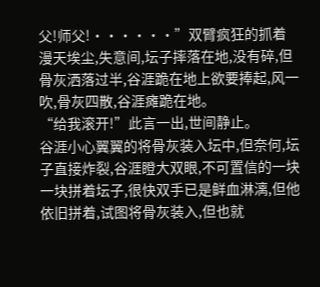父!师父!······”双臂疯狂的抓着漫天埃尘,失意间,坛子摔落在地,没有碎,但骨灰洒落过半,谷涯跪在地上欲要捧起,风一吹,骨灰四散,谷涯瘫跪在地。
“给我滚开!”此言一出,世间静止。
谷涯小心翼翼的将骨灰装入坛中,但奈何,坛子直接炸裂,谷涯瞪大双眼,不可置信的一块一块拼着坛子,很快双手已是鲜血淋漓,但他依旧拼着,试图将骨灰装入,但也就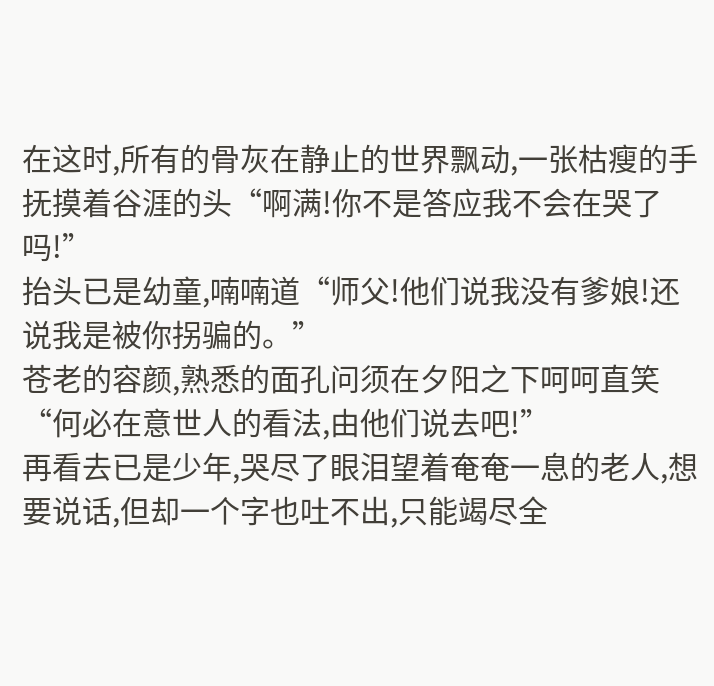在这时,所有的骨灰在静止的世界飘动,一张枯瘦的手抚摸着谷涯的头“啊满!你不是答应我不会在哭了吗!”
抬头已是幼童,喃喃道“师父!他们说我没有爹娘!还说我是被你拐骗的。”
苍老的容颜,熟悉的面孔问须在夕阳之下呵呵直笑“何必在意世人的看法,由他们说去吧!”
再看去已是少年,哭尽了眼泪望着奄奄一息的老人,想要说话,但却一个字也吐不出,只能竭尽全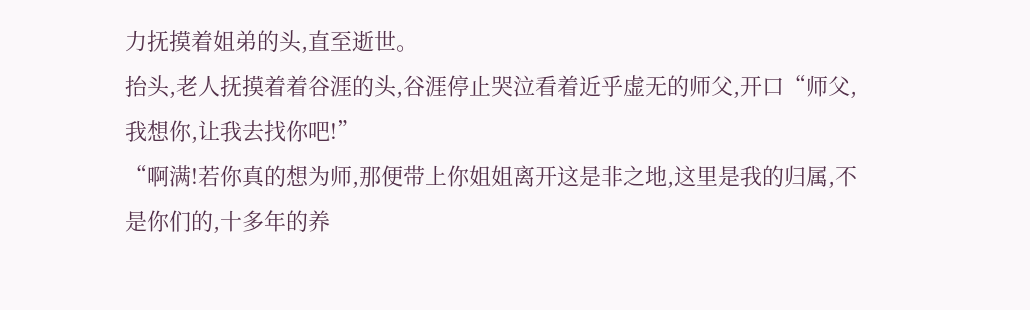力抚摸着姐弟的头,直至逝世。
抬头,老人抚摸着着谷涯的头,谷涯停止哭泣看着近乎虚无的师父,开口“师父,我想你,让我去找你吧!”
“啊满!若你真的想为师,那便带上你姐姐离开这是非之地,这里是我的归属,不是你们的,十多年的养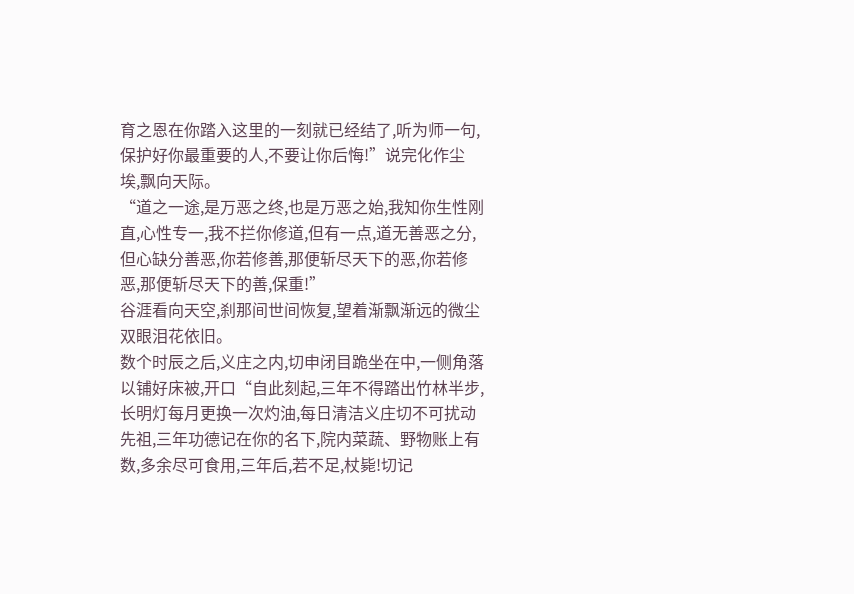育之恩在你踏入这里的一刻就已经结了,听为师一句,保护好你最重要的人,不要让你后悔!”说完化作尘埃,飘向天际。
“道之一途,是万恶之终,也是万恶之始,我知你生性刚直,心性专一,我不拦你修道,但有一点,道无善恶之分,但心缺分善恶,你若修善,那便斩尽天下的恶,你若修恶,那便斩尽天下的善,保重!”
谷涯看向天空,刹那间世间恢复,望着渐飘渐远的微尘双眼泪花依旧。
数个时辰之后,义庄之内,切申闭目跪坐在中,一侧角落以铺好床被,开口“自此刻起,三年不得踏出竹林半步,长明灯每月更换一次灼油,每日清洁义庄切不可扰动先祖,三年功德记在你的名下,院内菜蔬、野物账上有数,多余尽可食用,三年后,若不足,杖毙!切记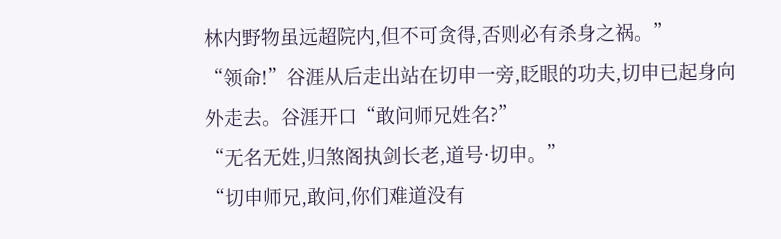林内野物虽远超院内,但不可贪得,否则必有杀身之祸。”
“领命!”谷涯从后走出站在切申一旁,眨眼的功夫,切申已起身向外走去。谷涯开口“敢问师兄姓名?”
“无名无姓,归煞阁执剑长老,道号·切申。”
“切申师兄,敢问,你们难道没有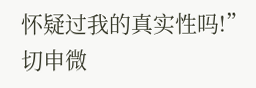怀疑过我的真实性吗!”
切申微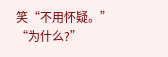笑“不用怀疑。”
“为什么?”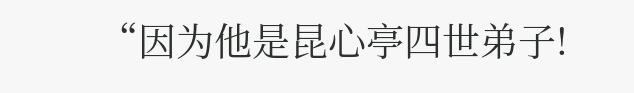“因为他是昆心亭四世弟子!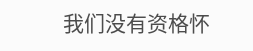我们没有资格怀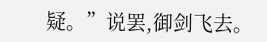疑。”说罢,御剑飞去。